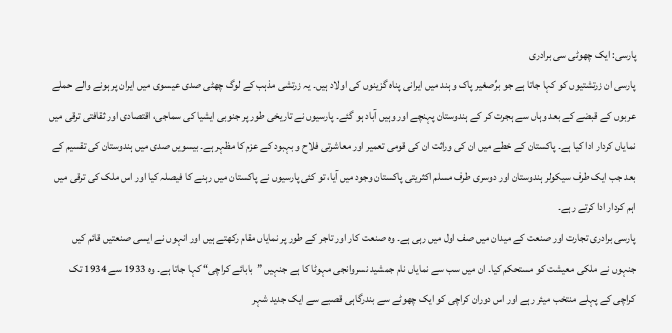پارسی: ایک چھوٹی سی برادری
پارسی ان زرتشتیوں کو کہا جاتا ہے جو برِّصغیر پاک و ہند میں ایرانی پناہ گزینوں کی اولاد ہیں۔ یہ زرتشی مذہب کے لوگ چھٹی صدی عیسوی میں ایران پر ہونے والے حملے عربوں کے قبضے کے بعد وہاں سے ہجرت کر کے ہندوستان پہنچے اور وہیں آباد ہو گئے۔ پارسیوں نے تاریخی طور پر جنوبی ایشیا کی سماجی، اقتصادی اور ثقافتی ترقی میں نمایاں کردار ادا کیا ہے۔ پاکستان کے خطے میں ان کی وراثت ان کی قومی تعمیر اور معاشرتی فلاح و بہبود کے عزم کا مظہر ہے۔ بیسویں صدی میں ہندوستان کی تقسیم کے بعد جب ایک طرف سیکولر ہندوستان اور دوسری طرف مسلم اکثریتی پاکستان وجود میں آیا، تو کئی پارسیوں نے پاکستان میں رہنے کا فیصلہ کیا اور اس ملک کی ترقی میں اہم کردار ادا کرتے رہے۔
پارسی برادری تجارت اور صنعت کے میدان میں صف اول میں رہی ہے۔ وہ صنعت کار اور تاجر کے طور پر نمایاں مقام رکھتے ہیں اور انہوں نے ایسی صنعتیں قائم کیں جنہوں نے ملکی معیشت کو مستحکم کیا۔ ان میں سب سے نمایاں نام جمشید نسروانجی مہوٹا کا ہے جنہیں ”بابائے کراچی“ کہا جاتا ہے۔ وہ 1933 سے 1934 تک کراچی کے پہلے منتخب میئر رہے اور اس دوران کراچی کو ایک چھوٹے سے بندرگاہی قصبے سے ایک جدید شہر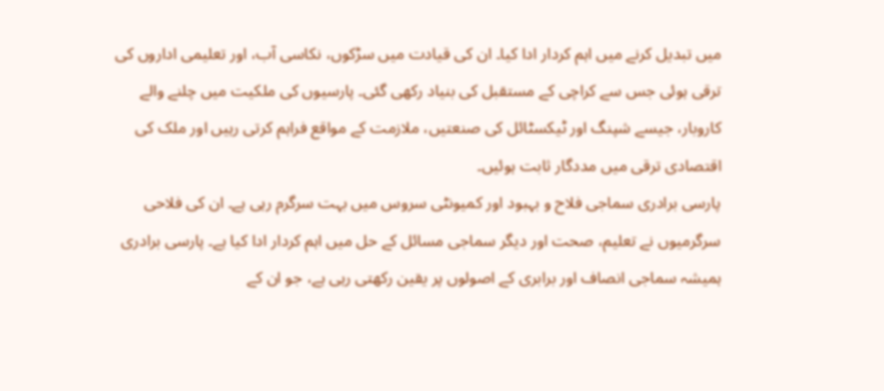میں تبدیل کرنے میں اہم کردار ادا کیا۔ ان کی قیادت میں سڑکوں، نکاسی آب، اور تعلیمی اداروں کی ترقی ہوئی جس سے کراچی کے مستقبل کی بنیاد رکھی گئی۔ پارسیوں کی ملکیت میں چلنے والے کاروبار، جیسے شپنگ اور ٹیکسٹائل کی صنعتیں، ملازمت کے مواقع فراہم کرتی رہیں اور ملک کی اقتصادی ترقی میں مددگار ثابت ہوئیں۔
پارسی برادری سماجی فلاح و بہبود اور کمیونٹی سروس میں بہت سرگرم رہی ہے۔ ان کی فلاحی سرگرمیوں نے تعلیم، صحت اور دیگر سماجی مسائل کے حل میں اہم کردار ادا کیا ہے۔ پارسی برادری ہمیشہ سماجی انصاف اور برابری کے اصولوں پر یقین رکھتی رہی ہے، جو ان کے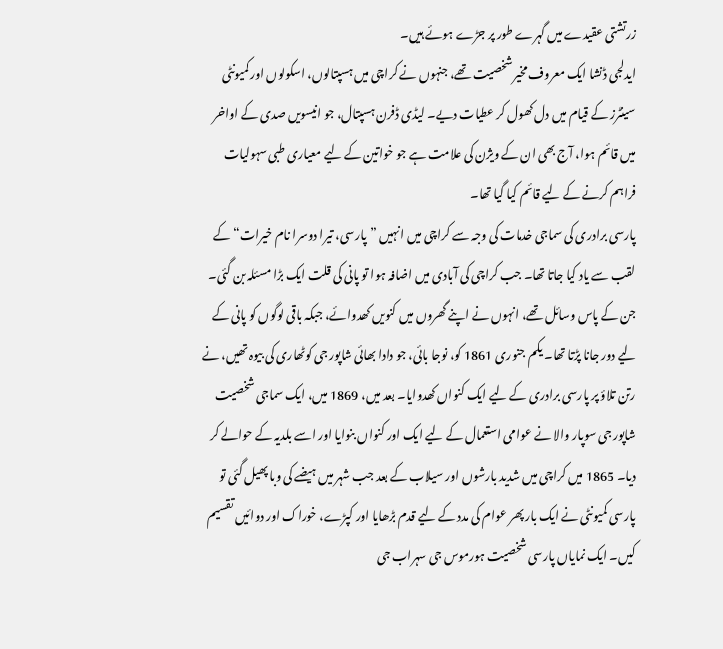زرتشتی عقیدے میں گہرے طور پر جڑے ہوئے ہیں۔
ایدلجی ڈنشا ایک معروف مخیر شخصیت تھے، جنہوں نے کراچی میں ہسپتالوں، اسکولوں اور کمیونٹی سینٹرز کے قیام میں دل کھول کر عطیات دیے۔ لیڈی ڈفرن ہسپتال، جو انیسویں صدی کے اواخر میں قائم ہوا، آج بھی ان کے ویژن کی علامت ہے جو خواتین کے لیے معیاری طبی سہولیات فراہم کرنے کے لیے قائم کیا گیا تھا۔
پارسی برادری کی سماجی خدمات کی وجہ سے کراچی میں انہیں ”پارسی، تیرا دوسرا نام خیرات“ کے لقب سے یاد کیا جاتا تھا۔ جب کراچی کی آبادی میں اضافہ ہوا تو پانی کی قلت ایک بڑا مسئلہ بن گئی۔ جن کے پاس وسائل تھے، انہوں نے اپنے گھروں میں کنویں کھدوائے، جبکہ باقی لوگوں کو پانی کے لیے دور جانا پڑتا تھا۔ یکم جنوری 1861 کو، نوجا بائی، جو دادا بھائی شاپور جی کوٹھاری کی بیوہ تھیں، نے رتن تلاؤ پر پارسی برادری کے لیے ایک کنواں کھدوایا۔ بعد میں، 1869 میں، ایک سماجی شخصیت شاپور جی سوپار والا نے عوامی استعمال کے لیے ایک اور کنواں بنوایا اور اسے بلدیہ کے حوالے کر دیا۔ 1865 میں کراچی میں شدید بارشوں اور سیلاب کے بعد جب شہر میں ہیضے کی وبا پھیل گئی تو پارسی کمیونٹی نے ایک بار پھر عوام کی مدد کے لیے قدم بڑھایا اور کپڑے، خوراک اور دوائیں تقسیم کیں۔ ایک نمایاں پارسی شخصیت ہورموس جی سہراب جی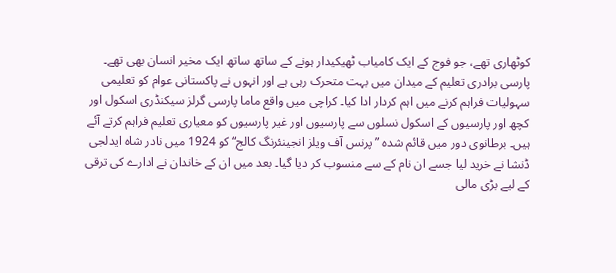کوٹھاری تھے، جو فوج کے ایک کامیاب ٹھیکیدار ہونے کے ساتھ ساتھ ایک مخیر انسان بھی تھے۔
پارسی برادری تعلیم کے میدان میں بہت متحرک رہی ہے اور انہوں نے پاکستانی عوام کو تعلیمی سہولیات فراہم کرنے میں اہم کردار ادا کیا۔ کراچی میں واقع ماما پارسی گرلز سیکنڈری اسکول اور کچھ اور پارسیوں کے اسکول نسلوں سے پارسیوں اور غیر پارسیوں کو معیاری تعلیم فراہم کرتے آئے ہیں۔ برطانوی دور میں قائم شدہ ”پرنس آف ویلز انجینئرنگ کالج“ کو 1924 میں نادر شاہ ایدلجی ڈنشا نے خرید لیا جسے ان نام کے سے منسوب کر دیا گیا۔ بعد میں ان کے خاندان نے ادارے کی ترقی کے لیے بڑی مالی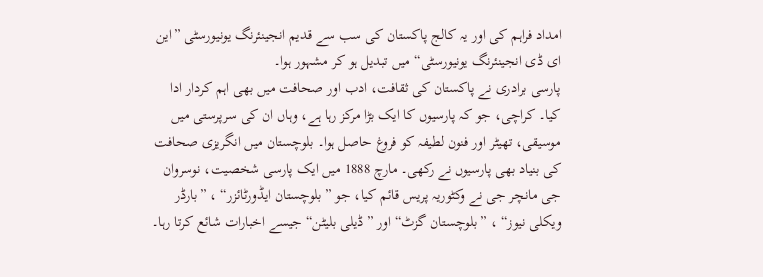امداد فراہم کی اور یہ کالج پاکستان کی سب سے قدیم انجینئرنگ یونیورسٹی ”این ای ڈی انجینئرنگ یونیورسٹی“ میں تبدیل ہو کر مشہور ہوا۔
پارسی برادری نے پاکستان کی ثقافت، ادب اور صحافت میں بھی اہم کردار ادا کیا۔ کراچی، جو کہ پارسیوں کا ایک بڑا مرکز رہا ہے، وہاں ان کی سرپرستی میں موسیقی، تھیٹر اور فنون لطیفہ کو فروغ حاصل ہوا۔ بلوچستان میں انگریزی صحافت کی بنیاد بھی پارسیوں نے رکھی۔ مارچ 1888 میں ایک پارسی شخصیت، نوسروان جی مانچر جی نے وکٹوریہ پریس قائم کیا، جو ”بلوچستان ایڈورٹائزر“ ، ”بارڈر ویکلی نیوز“ ، ”بلوچستان گزٹ“ اور ”ڈیلی بلیٹن“ جیسے اخبارات شائع کرتا رہا۔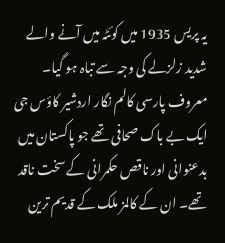یہ پریس 1935 میں کوئٹہ میں آنے والے شدید زلزلے کی وجہ سے تباہ ہو گیا۔ معروف پارسی کالم نگار اردشیر کاؤس جی ایک بے باک صحافی تھے جو پاکستان میں بدعنوانی اور ناقص حکمرانی کے سخت ناقد تھے۔ ان کے کالمز ملک کے قدیم ترین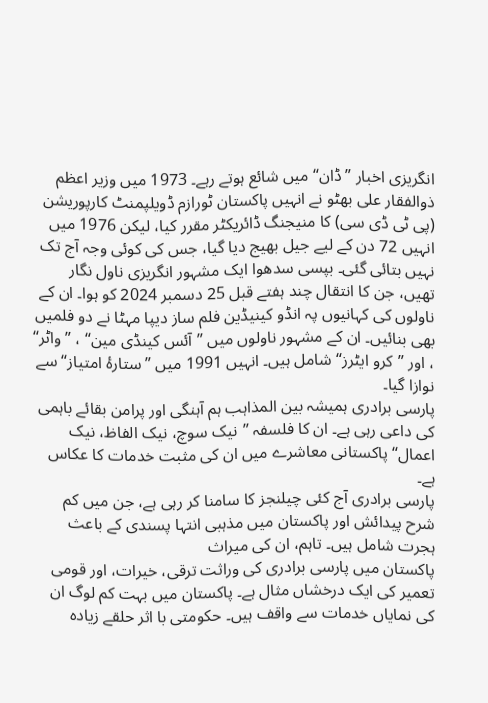انگریزی اخبار ”ڈان“ میں شائع ہوتے رہے۔ 1973 میں وزیر اعظم ذوالفقار علی بھٹو نے انہیں پاکستان ٹورازم ڈویلپمنٹ کارپوریشن (پی ٹی ڈی سی) کا منیجنگ ڈائریکٹر مقرر کیا، لیکن 1976 میں انہیں 72 دن کے لیے جیل بھیج دیا گیا، جس کی کوئی وجہ آج تک نہیں بتائی گئی۔ بپسی سدھوا ایک مشہور انگریزی ناول نگار تھیں، جن کا انتقال چند ہفتے قبل 25 دسمبر 2024 کو ہوا۔ ان کے ناولوں کی کہانیوں پہ انڈو کینیڈین فلم ساز دیپا مہٹا نے دو فلمیں بھی بنائیں۔ ان کے مشہور ناولوں میں ”آئس کینڈی مین“ ، ”واٹر“ ، اور ”کرو ایٹرز“ شامل ہیں۔ انہیں 1991 میں ”ستارۂ امتیاز“ سے نوازا گیا۔
پارسی برادری ہمیشہ بین المذاہب ہم آہنگی اور پرامن بقائے باہمی کی داعی رہی ہے۔ ان کا فلسفہ ”نیک سوچ، نیک الفاظ، نیک اعمال“ پاکستانی معاشرے میں ان کی مثبت خدمات کا عکاس ہے۔
پارسی برادری آج کئی چیلنجز کا سامنا کر رہی ہے، جن میں کم شرح پیدائش اور پاکستان میں مذہبی انتہا پسندی کے باعث ہجرت شامل ہیں۔ تاہم، ان کی میراث
پاکستان میں پارسی برادری کی وراثت ترقی، خیرات، اور قومی تعمیر کی ایک درخشاں مثال ہے۔ پاکستان میں بہت کم لوگ ان کی نمایاں خدمات سے واقف ہیں۔ حکومتی با اثر حلقے زیادہ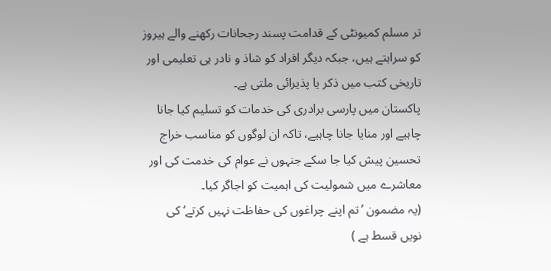تر مسلم کمیونٹی کے قدامت پسند رجحانات رکھنے والے ہیروز کو سراہتے ہیں، جبکہ دیگر افراد کو شاذ و نادر ہی تعلیمی اور تاریخی کتب میں ذکر یا پذیرائی ملتی ہے۔
پاکستان میں پارسی برادری کی خدمات کو تسلیم کیا جانا چاہیے اور منایا جانا چاہیے، تاکہ ان لوگوں کو مناسب خراج تحسین پیش کیا جا سکے جنہوں نے عوام کی خدمت کی اور معاشرے میں شمولیت کی اہمیت کو اجاگر کیا۔
(یہ مضمون ’تم اپنے چراغوں کی حفاظت نہیں کرتے‘ کی نویں قسط ہے )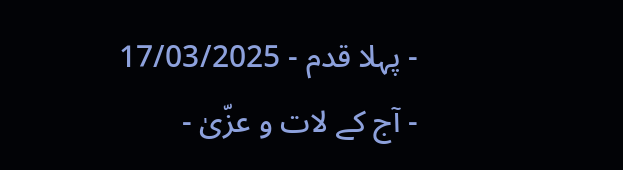- پہلا قدم - 17/03/2025
- آج کے لات و عزّیٰ -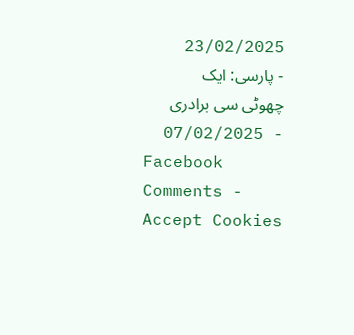23/02/2025
- پارسی: ایک چھوٹی سی برادری - 07/02/2025
Facebook Comments - Accept Cookies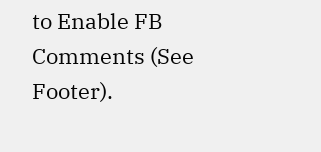to Enable FB Comments (See Footer).